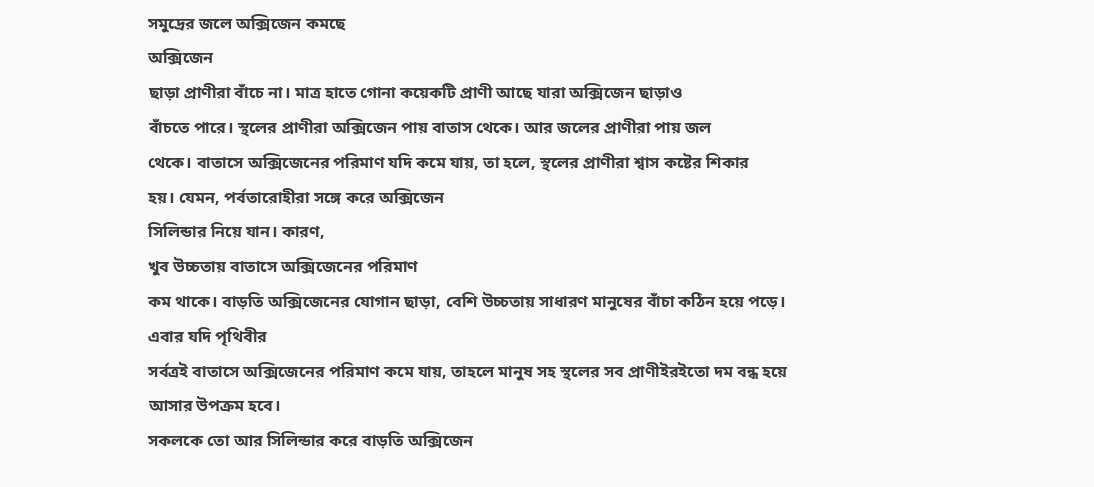সমুদ্রের জলে অক্সিজেন কমছে
অক্সিজেন
ছাড়া প্রাণীরা বাঁচে না। মাত্র হাতে গোনা কয়েকটি প্রাণী আছে যারা অক্সিজেন ছাড়াও
বাঁচতে পারে। স্থলের প্রাণীরা অক্সিজেন পায় বাতাস থেকে। আর জলের প্রাণীরা পায় জল
থেকে। বাতাসে অক্সিজেনের পরিমাণ যদি কমে যায়, তা হলে, স্থলের প্রাণীরা শ্বাস কষ্টের শিকার
হয়। যেমন, পর্বতারোহীরা সঙ্গে করে অক্সিজেন
সিলিন্ডার নিয়ে যান। কারণ,
খুব উচ্চতায় বাতাসে অক্সিজেনের পরিমাণ
কম থাকে। বাড়তি অক্সিজেনের যোগান ছাড়া, বেশি উচ্চতায় সাধারণ মানুষের বাঁচা কঠিন হয়ে পড়ে। এবার যদি পৃথিবীর
সর্বত্রই বাতাসে অক্সিজেনের পরিমাণ কমে যায়, তাহলে মানুষ সহ স্থলের সব প্রাণীইরইতো দম বন্ধ হয়ে আসার উপক্রম হবে।
সকলকে তো আর সিলিন্ডার করে বাড়তি অক্সিজেন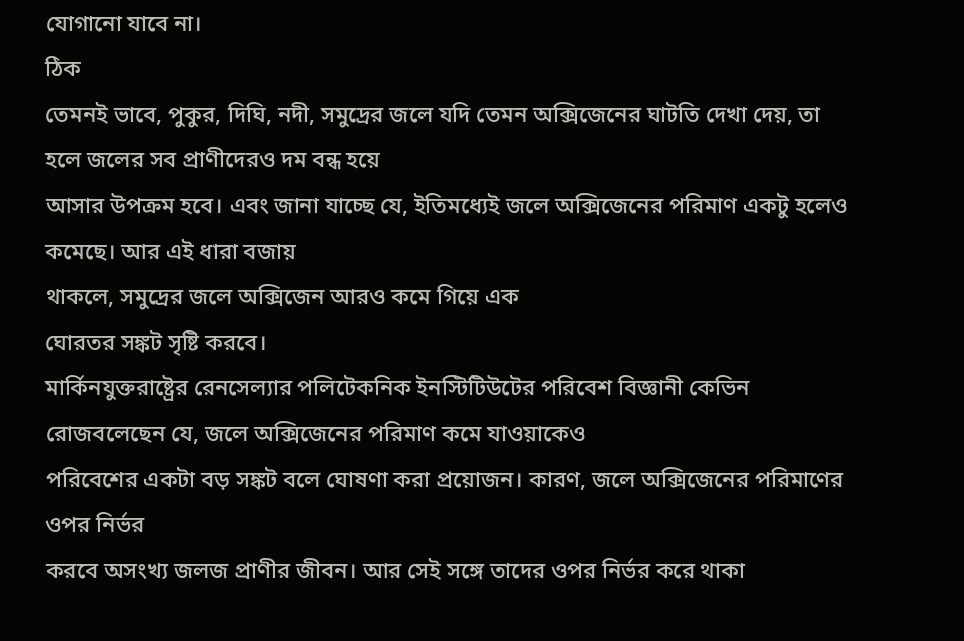যোগানো যাবে না।
ঠিক
তেমনই ভাবে, পুকুর, দিঘি, নদী, সমুদ্রের জলে যদি তেমন অক্সিজেনের ঘাটতি দেখা দেয়, তা হলে জলের সব প্রাণীদেরও দম বন্ধ হয়ে
আসার উপক্রম হবে। এবং জানা যাচ্ছে যে, ইতিমধ্যেই জলে অক্সিজেনের পরিমাণ একটু হলেও কমেছে। আর এই ধারা বজায়
থাকলে, সমুদ্রের জলে অক্সিজেন আরও কমে গিয়ে এক
ঘোরতর সঙ্কট সৃষ্টি করবে।
মার্কিনযুক্তরাষ্ট্রের রেনসেল্যার পলিটেকনিক ইনস্টিটিউটের পরিবেশ বিজ্ঞানী কেভিন রোজবলেছেন যে, জলে অক্সিজেনের পরিমাণ কমে যাওয়াকেও
পরিবেশের একটা বড় সঙ্কট বলে ঘোষণা করা প্রয়োজন। কারণ, জলে অক্সিজেনের পরিমাণের ওপর নির্ভর
করবে অসংখ্য জলজ প্রাণীর জীবন। আর সেই সঙ্গে তাদের ওপর নির্ভর করে থাকা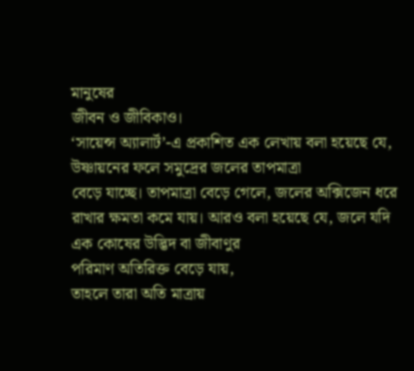মানুষের
জীবন ও জীবিকাও।
‘সায়েন্স অ্যালার্ট’-এ প্রকাশিত এক লেখায় বলা হয়েছে যে, উষ্ণায়নের ফলে সমুদ্রের জলের তাপমাত্রা
বেড়ে যাচ্ছে। তাপমাত্রা বেড়ে গেলে, জলের অক্সিজেন ধরে রাখার ক্ষমতা কমে যায়। আরও বলা হয়েছে যে, জলে যদি এক কোষের উদ্ভিদ বা জীবাণুর
পরিমাণ অতিরিক্ত বেড়ে যায়,
তাহলে তারা অতি মাত্রায়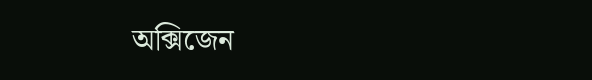অক্সিজেন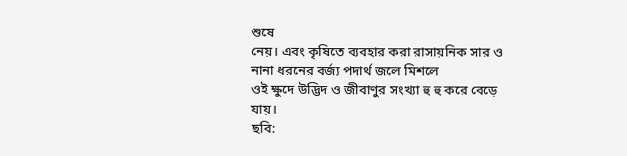শুষে
নেয়। এবং কৃষিতে ব্যবহার করা রাসায়নিক সার ও নানা ধরনের বর্জ্য পদার্থ জলে মিশলে
ওই ক্ষুদে উদ্ভিদ ও জীবাণুর সংখ্যা হু হু করে বেড়ে যায়।
ছবি: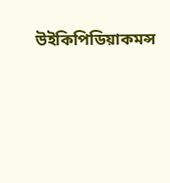উইকিপিডিয়াকমন্স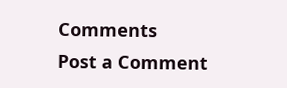Comments
Post a Comment